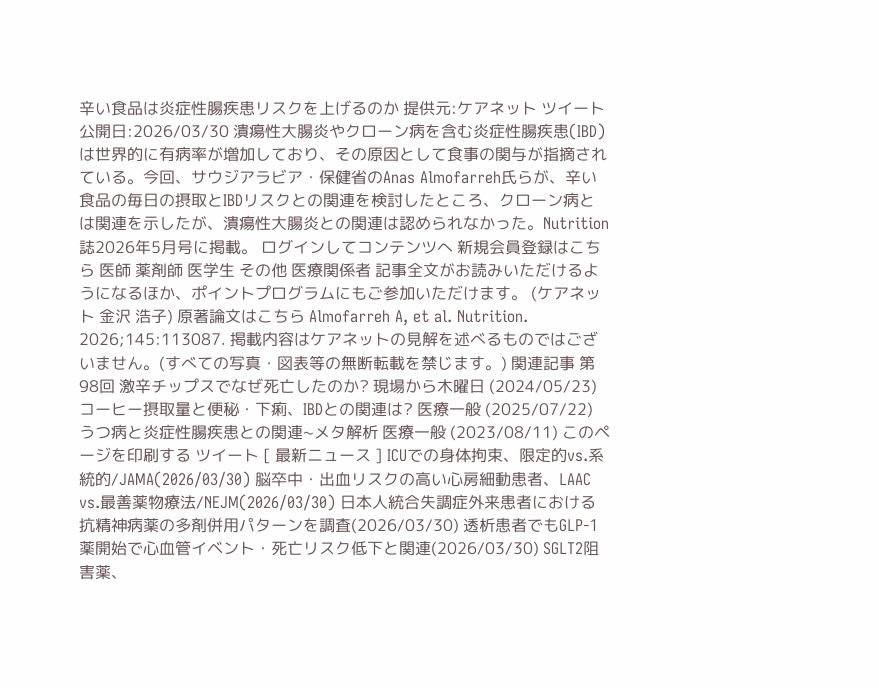辛い食品は炎症性腸疾患リスクを上げるのか 提供元:ケアネット ツイート 公開日:2026/03/30 潰瘍性大腸炎やクローン病を含む炎症性腸疾患(IBD)は世界的に有病率が増加しており、その原因として食事の関与が指摘されている。今回、サウジアラビア・保健省のAnas Almofarreh氏らが、辛い食品の毎日の摂取とIBDリスクとの関連を検討したところ、クローン病とは関連を示したが、潰瘍性大腸炎との関連は認められなかった。Nutrition誌2026年5月号に掲載。 ログインしてコンテンツへ 新規会員登録はこちら 医師 薬剤師 医学生 その他 医療関係者 記事全文がお読みいただけるようになるほか、ポイントプログラムにもご参加いただけます。 (ケアネット 金沢 浩子) 原著論文はこちら Almofarreh A, et al. Nutrition. 2026;145:113087. 掲載内容はケアネットの見解を述べるものではございません。(すべての写真・図表等の無断転載を禁じます。) 関連記事 第98回 激辛チップスでなぜ死亡したのか? 現場から木曜日 (2024/05/23) コーヒー摂取量と便秘・下痢、IBDとの関連は? 医療一般 (2025/07/22) うつ病と炎症性腸疾患との関連~メタ解析 医療一般 (2023/08/11) このページを印刷する ツイート [ 最新ニュース ] ICUでの身体拘束、限定的vs.系統的/JAMA(2026/03/30) 脳卒中・出血リスクの高い心房細動患者、LAAC vs.最善薬物療法/NEJM(2026/03/30) 日本人統合失調症外来患者における抗精神病薬の多剤併用パターンを調査(2026/03/30) 透析患者でもGLP-1薬開始で心血管イベント・死亡リスク低下と関連(2026/03/30) SGLT2阻害薬、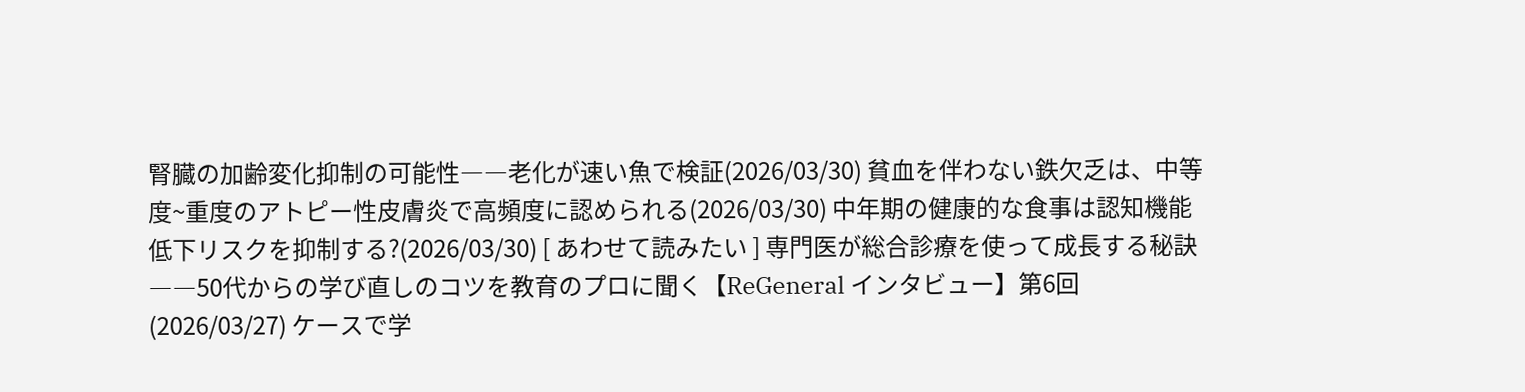腎臓の加齢変化抑制の可能性――老化が速い魚で検証(2026/03/30) 貧血を伴わない鉄欠乏は、中等度~重度のアトピー性皮膚炎で高頻度に認められる(2026/03/30) 中年期の健康的な食事は認知機能低下リスクを抑制する?(2026/03/30) [ あわせて読みたい ] 専門医が総合診療を使って成長する秘訣――50代からの学び直しのコツを教育のプロに聞く【ReGeneral インタビュー】第6回(2026/03/27) ケースで学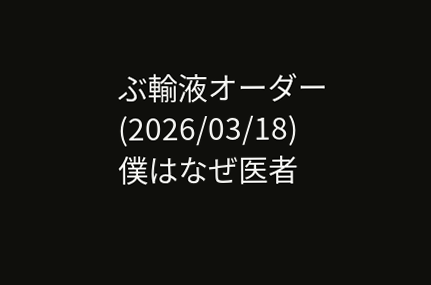ぶ輸液オーダー(2026/03/18) 僕はなぜ医者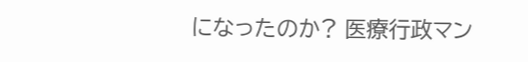になったのか? 医療行政マン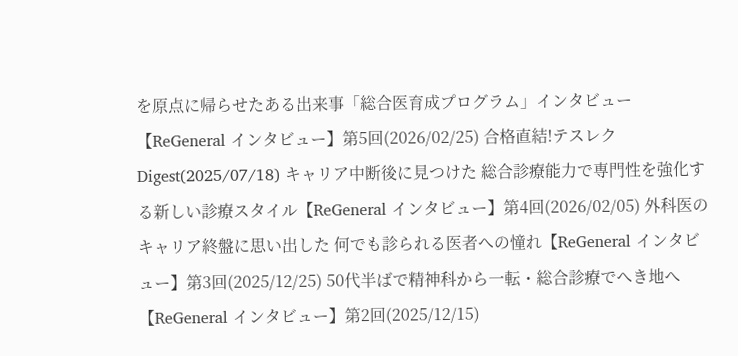を原点に帰らせたある出来事「総合医育成プログラム」インタビュー【ReGeneral インタビュー】第5回(2026/02/25) 合格直結!テスレクDigest(2025/07/18) キャリア中断後に見つけた 総合診療能力で専門性を強化する新しい診療スタイル【ReGeneral インタビュー】第4回(2026/02/05) 外科医のキャリア終盤に思い出した 何でも診られる医者への憧れ【ReGeneral インタビュー】第3回(2025/12/25) 50代半ばで精神科から一転・総合診療でへき地へ【ReGeneral インタビュー】第2回(2025/12/15)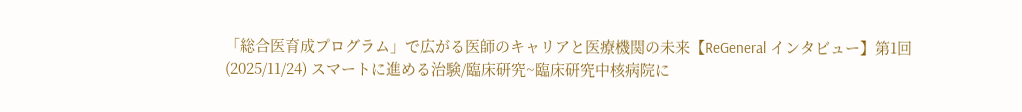「総合医育成プログラム」で広がる医師のキャリアと医療機関の未来【ReGeneral インタビュー】第1回(2025/11/24) スマートに進める治験/臨床研究~臨床研究中核病院に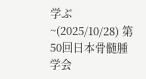学ぶ~(2025/10/28) 第50回日本骨髄腫学会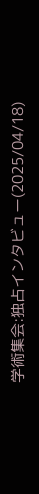学術集会:独占インタビュー(2025/04/18)